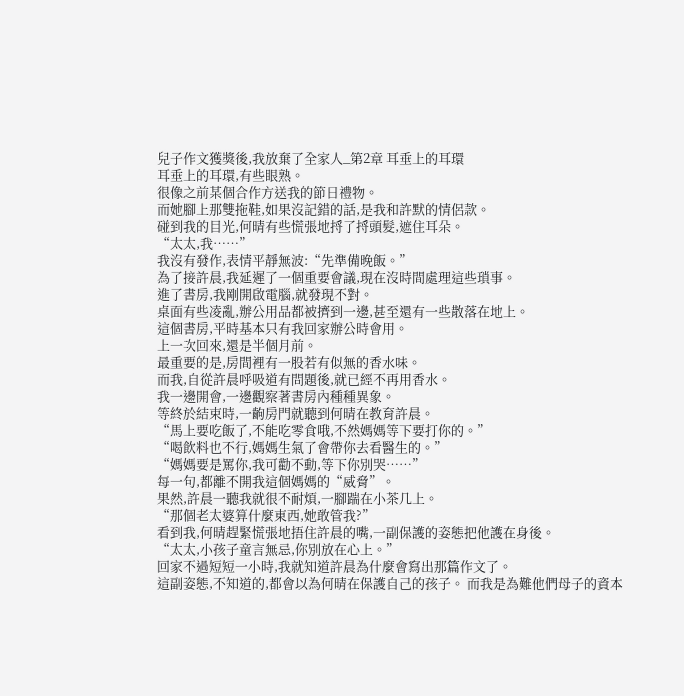兒子作文獲獎後,我放棄了全家人_第2章 耳垂上的耳環
耳垂上的耳環,有些眼熟。
很像之前某個合作方送我的節日禮物。
而她腳上那雙拖鞋,如果沒記錯的話,是我和許默的情侶款。
碰到我的目光,何晴有些慌張地捋了捋頭髮,遮住耳朵。
“太太,我……”
我沒有發作,表情平靜無波:“先準備晚飯。”
為了接許晨,我延遲了一個重要會議,現在沒時間處理這些瑣事。
進了書房,我剛開啟電腦,就發現不對。
桌面有些凌亂,辦公用品都被擠到一邊,甚至還有一些散落在地上。
這個書房,平時基本只有我回家辦公時會用。
上一次回來,還是半個月前。
最重要的是,房間裡有一股若有似無的香水味。
而我,自從許晨呼吸道有問題後,就已經不再用香水。
我一邊開會,一邊觀察著書房內種種異象。
等終於結束時,一齣房門就聽到何晴在教育許晨。
“馬上要吃飯了,不能吃零食哦,不然媽媽等下要打你的。”
“喝飲料也不行,媽媽生氣了會帶你去看醫生的。”
“媽媽要是罵你,我可勸不動,等下你別哭……”
每一句,都離不開我這個媽媽的“威脅”。
果然,許晨一聽我就很不耐煩,一腳踹在小茶几上。
“那個老太婆算什麼東西,她敢管我?”
看到我,何晴趕緊慌張地捂住許晨的嘴,一副保護的姿態把他護在身後。
“太太,小孩子童言無忌,你別放在心上。”
回家不過短短一小時,我就知道許晨為什麼會寫出那篇作文了。
這副姿態,不知道的,都會以為何晴在保護自己的孩子。 而我是為難他們母子的資本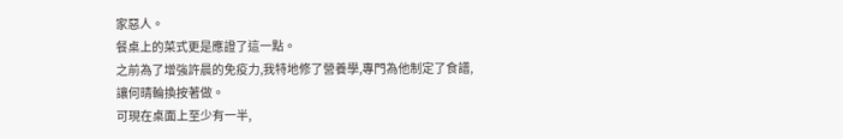家惡人。
餐桌上的菜式更是應證了這一點。
之前為了增強許晨的免疫力,我特地修了營養學,專門為他制定了食譜,讓何晴輪換按著做。
可現在桌面上至少有一半,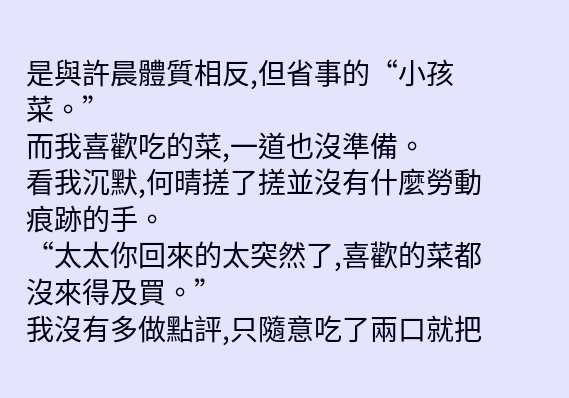是與許晨體質相反,但省事的“小孩菜。”
而我喜歡吃的菜,一道也沒準備。
看我沉默,何晴搓了搓並沒有什麼勞動痕跡的手。
“太太你回來的太突然了,喜歡的菜都沒來得及買。”
我沒有多做點評,只隨意吃了兩口就把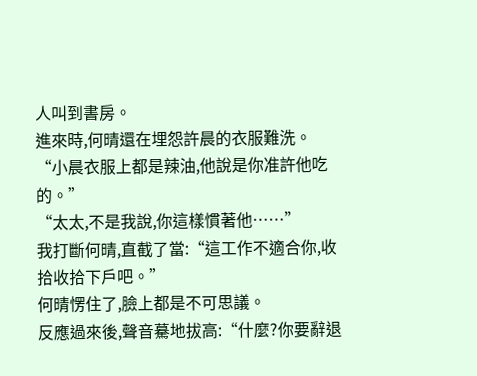人叫到書房。
進來時,何晴還在埋怨許晨的衣服難洗。
“小晨衣服上都是辣油,他說是你准許他吃的。”
“太太,不是我說,你這樣慣著他……”
我打斷何晴,直截了當:“這工作不適合你,收拾收拾下戶吧。”
何晴愣住了,臉上都是不可思議。
反應過來後,聲音驀地拔高:“什麼?你要辭退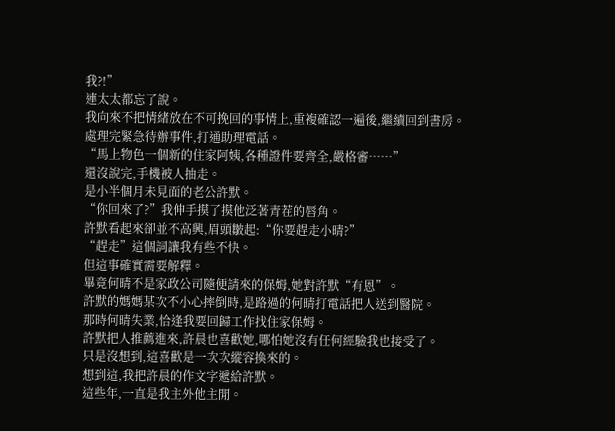我?!”
連太太都忘了說。
我向來不把情緒放在不可挽回的事情上,重複確認一遍後,繼續回到書房。
處理完緊急待辦事件,打通助理電話。
“馬上物色一個新的住家阿姨,各種證件要齊全,嚴格審……”
還沒說完,手機被人抽走。
是小半個月未見面的老公許默。
“你回來了?”我伸手摸了摸他泛著青茬的唇角。
許默看起來卻並不高興,眉頭皺起:“你要趕走小晴?”
“趕走”這個詞讓我有些不快。
但這事確實需要解釋。
畢竟何晴不是家政公司隨便請來的保姆,她對許默“有恩”。
許默的媽媽某次不小心摔倒時,是路過的何晴打電話把人送到醫院。
那時何晴失業,恰逢我要回歸工作找住家保姆。
許默把人推薦進來,許晨也喜歡她,哪怕她沒有任何經驗我也接受了。
只是沒想到,這喜歡是一次次縱容換來的。
想到這,我把許晨的作文字遞給許默。
這些年,一直是我主外他主閒。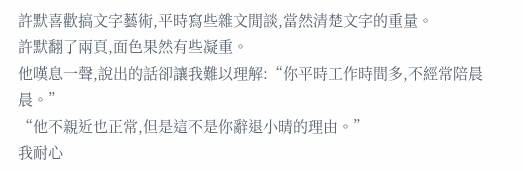許默喜歡搞文字藝術,平時寫些雜文閒談,當然清楚文字的重量。
許默翻了兩頁,面色果然有些凝重。
他嘆息一聲,說出的話卻讓我難以理解:“你平時工作時間多,不經常陪晨晨。”
“他不親近也正常,但是這不是你辭退小晴的理由。”
我耐心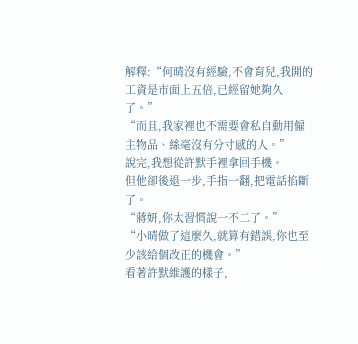解釋:“何晴沒有經驗,不會育兒,我開的工資是市面上五倍,已經留她夠久了。”
“而且,我家裡也不需要會私自動用僱主物品、絲毫沒有分寸感的人。”
說完,我想從許默手裡拿回手機。
但他卻後退一步,手指一翻,把電話掐斷了。
“蔣妍,你太習慣說一不二了。”
“小晴做了這麼久,就算有錯誤,你也至少該給個改正的機會。”
看著許默維護的樣子,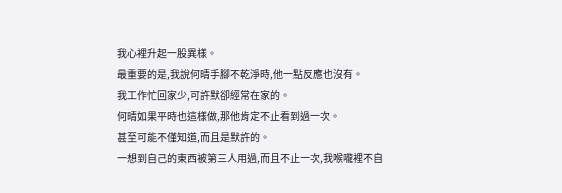我心裡升起一股異樣。
最重要的是,我說何晴手腳不乾淨時,他一點反應也沒有。
我工作忙回家少,可許默卻經常在家的。
何晴如果平時也這樣做,那他肯定不止看到過一次。
甚至可能不僅知道,而且是默許的。
一想到自己的東西被第三人用過,而且不止一次,我喉嚨裡不自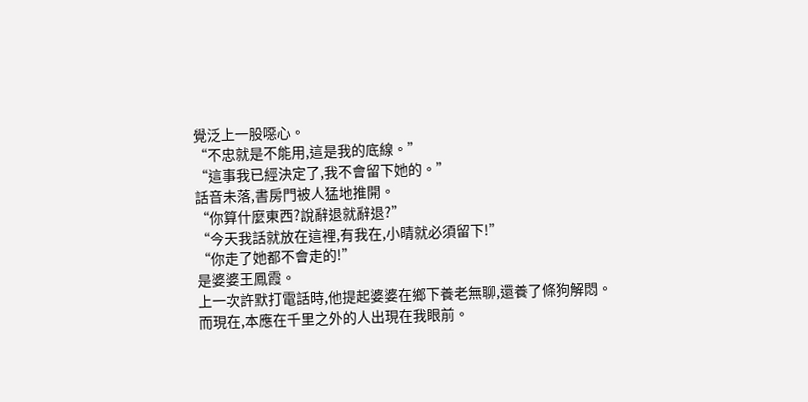覺泛上一股噁心。
“不忠就是不能用,這是我的底線。”
“這事我已經決定了,我不會留下她的。”
話音未落,書房門被人猛地推開。
“你算什麼東西?說辭退就辭退?”
“今天我話就放在這裡,有我在,小晴就必須留下!”
“你走了她都不會走的!”
是婆婆王鳳霞。
上一次許默打電話時,他提起婆婆在鄉下養老無聊,還養了條狗解悶。
而現在,本應在千里之外的人出現在我眼前。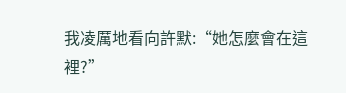我凌厲地看向許默:“她怎麼會在這裡?”